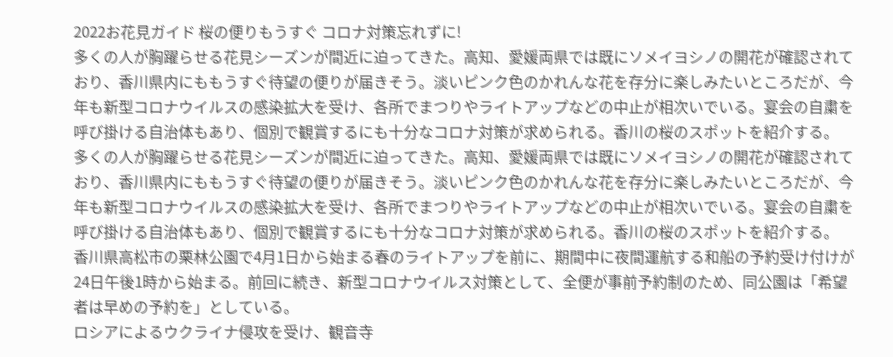2022お花見ガイド 桜の便りもうすぐ コロナ対策忘れずに!
多くの人が胸躍らせる花見シーズンが間近に迫ってきた。高知、愛媛両県では既にソメイヨシノの開花が確認されており、香川県内にももうすぐ待望の便りが届きそう。淡いピンク色のかれんな花を存分に楽しみたいところだが、今年も新型コロナウイルスの感染拡大を受け、各所でまつりやライトアップなどの中止が相次いでいる。宴会の自粛を呼び掛ける自治体もあり、個別で観賞するにも十分なコロナ対策が求められる。香川の桜のスポットを紹介する。
多くの人が胸躍らせる花見シーズンが間近に迫ってきた。高知、愛媛両県では既にソメイヨシノの開花が確認されており、香川県内にももうすぐ待望の便りが届きそう。淡いピンク色のかれんな花を存分に楽しみたいところだが、今年も新型コロナウイルスの感染拡大を受け、各所でまつりやライトアップなどの中止が相次いでいる。宴会の自粛を呼び掛ける自治体もあり、個別で観賞するにも十分なコロナ対策が求められる。香川の桜のスポットを紹介する。
香川県高松市の栗林公園で4月1日から始まる春のライトアップを前に、期間中に夜間運航する和船の予約受け付けが24日午後1時から始まる。前回に続き、新型コロナウイルス対策として、全便が事前予約制のため、同公園は「希望者は早めの予約を」としている。
ロシアによるウクライナ侵攻を受け、観音寺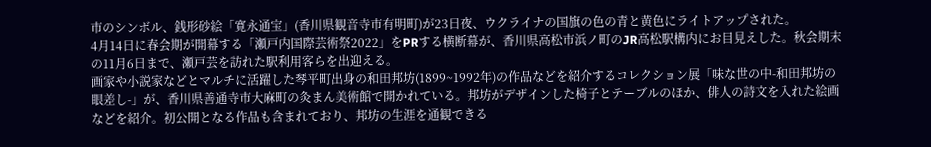市のシンボル、銭形砂絵「寛永通宝」(香川県観音寺市有明町)が23日夜、ウクライナの国旗の色の青と黄色にライトアップされた。
4月14日に春会期が開幕する「瀬戸内国際芸術祭2022」をPRする横断幕が、香川県高松市浜ノ町のJR高松駅構内にお目見えした。秋会期末の11月6日まで、瀬戸芸を訪れた駅利用客らを出迎える。
画家や小説家などとマルチに活躍した琴平町出身の和田邦坊(1899~1992年)の作品などを紹介するコレクション展「味な世の中-和田邦坊の眼差し-」が、香川県善通寺市大麻町の灸まん美術館で開かれている。邦坊がデザインした椅子とテーブルのほか、俳人の詩文を入れた絵画などを紹介。初公開となる作品も含まれており、邦坊の生涯を通観できる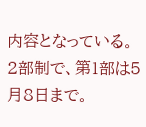内容となっている。2部制で、第1部は5月8日まで。